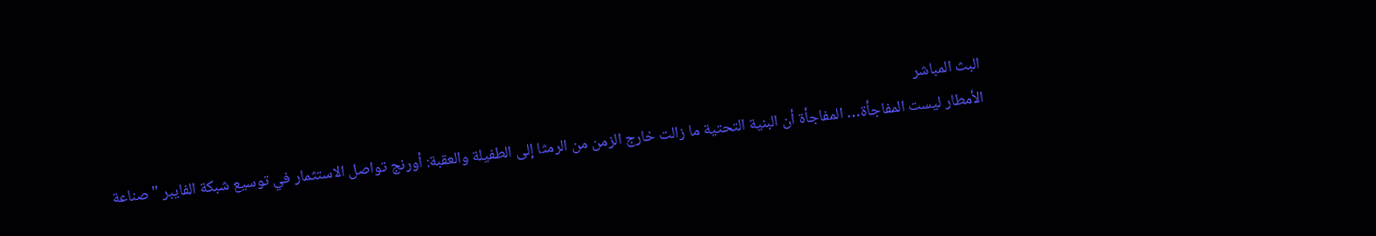البث المباشر
الأمطار ليست المفاجأة… المفاجأة أن البنية التحتية ما زالت خارج الزمن من الرمثا إلى الطفيلة والعقبة: أورنج تواصل الاستثمار في توسيع شبكة الفايبر "صناعة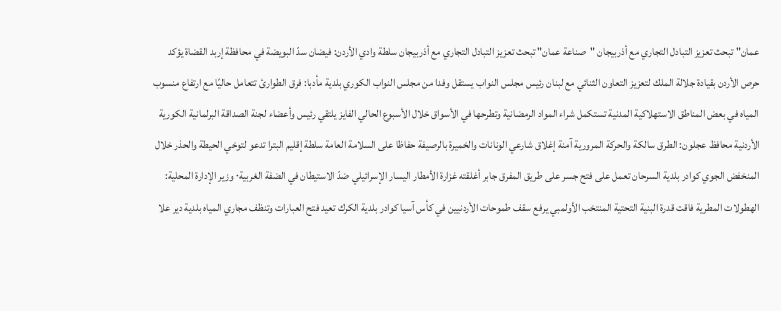عمان" تبحث تعزيز التبادل التجاري مع أذربيجان "صناعة عمان" تبحث تعزيز التبادل التجاري مع أذربيجان سلطة وادي الأردن: فيضان سدّ البويضة في محافظة إربد القضاة يؤكد حرص الأردن بقيادة جلالة الملك لتعزيز التعاون الثنائي مع لبنان رئيس مجلس النواب يستقل وفدا من مجلس النواب الكوري بلدية مأدبا: فرق الطوارئ تتعامل حاليًا مع ارتفاع منسوب المياه في بعض المناطق الاستهلاكية المدنية تستكمل شراء المواد الرمضانية وتطرحها في الأسواق خلال الأسبوع الحالي الفايز يلتقي رئيس وأعضاء لجنة الصداقة البرلمانية الكورية الأردنية محافظ عجلون: الطرق سالكة والحركة المرورية آمنة إغلاق شارعي الونانات والخميرة بالرصيفة حفاظا على السلامة العامة سلطة إقليم البترا تدعو لتوخي الحيطة والحذر خلال المنخفض الجوي كوادر بلدية السرحان تعمل على فتح جسر على طريق المفرق جابر أغلقته غزارة الأمطار اليسار الإسرائيلي ضدّ الاستيطان في الضفة الغربية٠ وزير الإدارة المحلية: الهطولات المطرية فاقت قدرة البنية التحتية المنتخب الأولمبي يرفع سقف طموحات الأردنيين في كأس آسيا كوادر بلدية الكرك تعيد فتح العبارات وتنظف مجاري المياه بلدية دير علا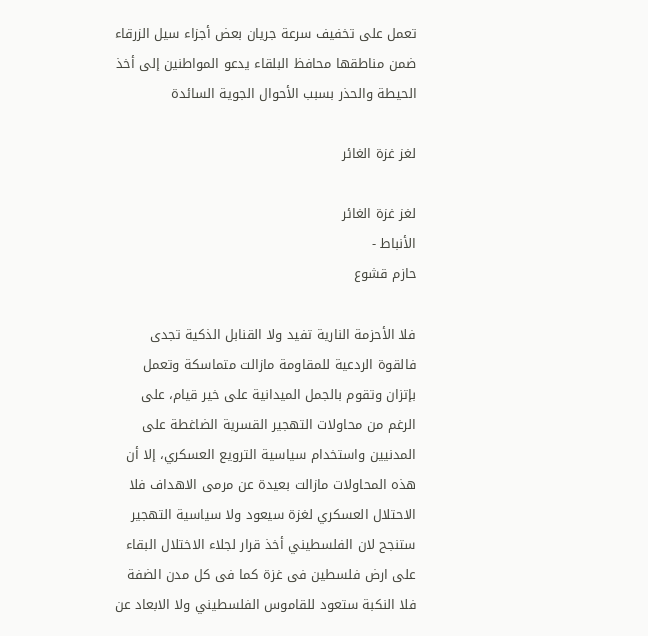تعمل على تخفيف سرعة جريان بعض أجزاء سيل الزرقاء ضمن مناطقها محافظ البلقاء يدعو المواطنين إلى أخذ الحيطة والحذر بسبب الأحوال الجوية السائدة

لغز غزة الغائر

لغز غزة الغائر
الأنباط -
حازم قشوع

فلا الأحزمة النارية تفيد ولا القنابل الذكية تجدى فالقوة الردعية للمقاومة مازالت متماسكة وتعمل بإتزان وتقوم بالجمل الميدانية على خير قيام، على الرغم من محاولات التهجير القسرية الضاغطة على المدنيين واستخدام سياسية الترويع العسكري، إلا أن هذه المحاولات مازالت بعيدة عن مرمى الاهداف فلا الاحتلال العسكري لغزة سيعود ولا سياسية التهجير ستنجح لان الفلسطيني أخذ قرار لجلاء الاختلال البقاء على ارض فلسطين فى غزة كما فى كل مدن الضفة فلا النكبة ستعود للقاموس الفلسطيني ولا الابعاد عن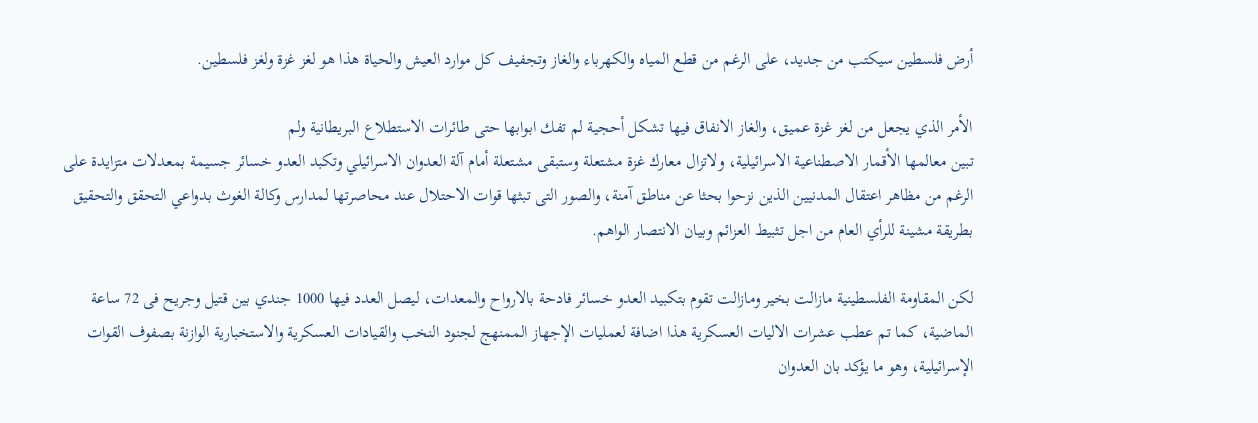أرض فلسطين سيكتب من جديد، على الرغم من قطع المياه والكهرباء والغاز وتجفيف كل موارد العيش والحياة هذا هو لغز غزة ولغز فلسطين.

الأمر الذي يجعل من لغز غزة عميق، والغاز الانفاق فيها تشكل أحجية لم تفك ابوابها حتى طائرات الاستطلاع البريطانية ولم
تبين معالمها الأقمار الاصطناعية الاسرائيلية، ولاتزال معارك غزة مشتعلة وستبقى مشتعلة أمام آلة العدوان الاسرائيلي وتكبد العدو خسائر جسيمة بمعدلات متزايدة على الرغم من مظاهر اعتقال المدنيين الذين نزحوا بحثا عن مناطق آمنة، والصور التى تبثها قوات الاحتلال عند محاصرتها لمدارس وكالة الغوث بدواعي التحقق والتحقيق بطريقة مشينة للرأي العام من اجل تثبيط العزائم وبيان الانتصار الواهم.

لكن المقاومة الفلسطينية مازالت بخير ومازالت تقوم بتكبيد العدو خسائر فادحة بالارواح والمعدات، ليصل العدد فيها 1000 جندي بين قتيل وجريح فى 72 ساعة الماضية، كما تم عطب عشرات الاليات العسكرية هذا اضافة لعمليات الإجهاز الممنهج لجنود النخب والقيادات العسكرية والاستخبارية الوازنة بصفوف القوات الإسرائيلية، وهو ما يؤكد بان العدوان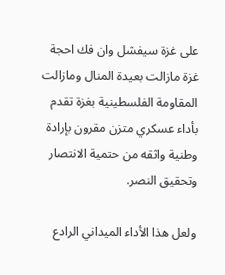على غزة سيفشل وان فك احجة غزة مازالت بعيدة المنال ومازالت المقاومة الفلسطينية بغزة تقدم بأداء عسكري متزن مقرون بإرادة وطنية واثقه من حتمية الانتصار وتحقيق النصر.

ولعل هذا الأداء الميداني الرادع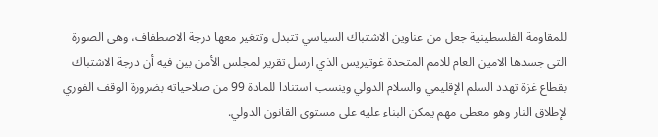للمقاومة الفلسطينية جعل من عناوين الاشتباك السياسي تتبدل وتتغير معها درجة الاصطفاف، وهى الصورة التى جسدها الامين العام للامم المتحدة غوتيريس الذي ارسل تقرير لمجلس الأمن بين فيه أن درجة الاشتباك بقطاع غزة تهدد السلم الإقليمي والسلام الدولي وينسب استنادا للمادة 99 من صلاحياته بضرورة الوقف الفوري لإطلاق النار وهو معطى مهم يمكن البناء عليه على مستوى القانون الدولي.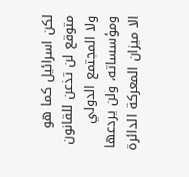لكن اسرائيل كما هو متوقع لن تذعن للقانون ولا المجتمع الدولي ومؤسساته، ولن يردعها الا ميزان المعركة الدائرة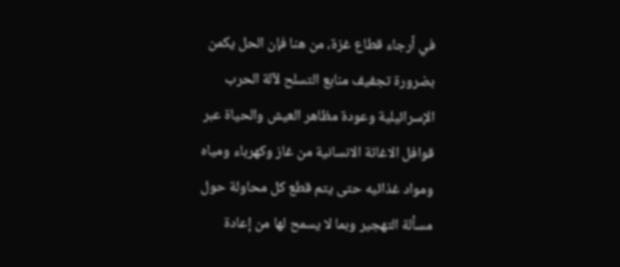في أرجاء قطاع غزة، من هنا فإن الحل يكمن بضرورة تجفيف منابع التسلح لآلة الحرب الإسرائيلية وعودة مظاهر العيش والحياة عبر قوافل الاغاثة الانسانية من غاز وكهرباء ومياه ومواد غذائيه حتى يتم قطع كل محاولة حول مسألة التهجير وبما لا يسمح لها من إعادة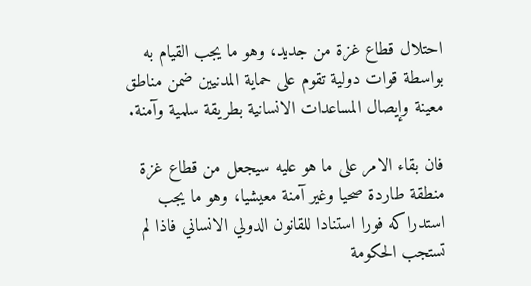احتلال قطاع غزة من جديد، وهو ما يجب القيام به بواسطة قوات دولية تقوم على حماية المدنيين ضمن مناطق معينة وإيصال المساعدات الانسانية بطريقة سلمية وآمنة.

فان بقاء الامر على ما هو عليه سيجعل من قطاع غزة منطقة طاردة صحيا وغير آمنة معيشيا، وهو ما يجب استدراكه فورا استنادا للقانون الدولي الانساني فاذا لم تستجب الحكومة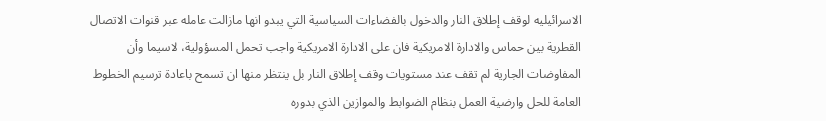الاسرائيليه لوقف إطلاق النار والدخول بالفضاءات السياسية التي يبدو انها مازالت عامله عبر قنوات الاتصال القطرية بين حماس والادارة الامريكية فان على الادارة الامريكية واجب تحمل المسؤولية، لاسيما وأن المفاوضات الجارية لم تقف عند مستويات وقف إطلاق النار بل ينتظر منها ان تسمح باعادة ترسيم الخطوط العامة للحل وارضية العمل بنظام الضوابط والموازين الذي بدوره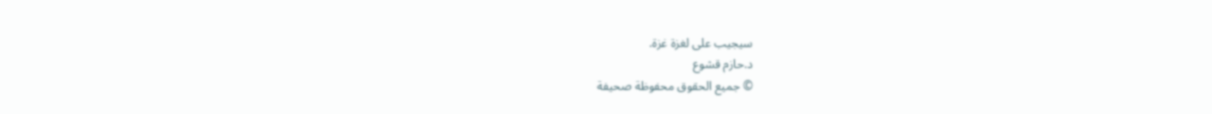سيجيب على لغزة غزة.
د.حازم قشوع
© جميع الحقوق محفوظة صحيفة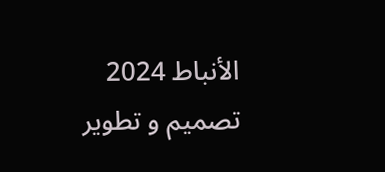الأنباط 2024
تصميم و تطوير